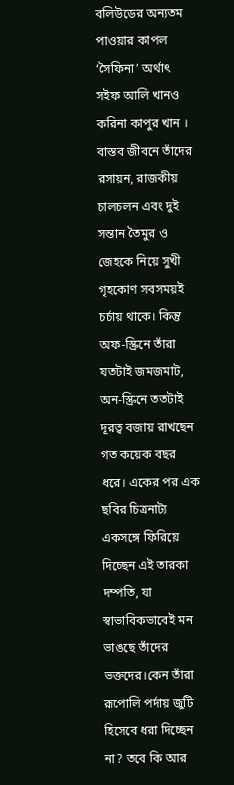বলিউডের অন্যতম পাওয়ার কাপল ‘সৈফিনা’ অর্থাৎ সইফ আলি খানও করিনা কাপুর খান । বাস্তব জীবনে তাঁদের রসায়ন, রাজকীয় চালচলন এবং দুই সন্তান তৈমুর ও জেহকে নিয়ে সুখী গৃহকোণ সবসময়ই চর্চায় থাকে। কিন্তু অফ-স্ক্রিনে তাঁরা যতটাই জমজমাট, অন-স্ক্রিনে ততটাই দূরত্ব বজায় রাখছেন গত কয়েক বছর ধরে। একের পর এক ছবির চিত্রনাট্য একসঙ্গে ফিরিয়ে দিচ্ছেন এই তারকা দম্পতি, যা স্বাভাবিকভাবেই মন ভাঙছে তাঁদের ভক্তদের।কেন তাঁরা রূপোলি পর্দায় জুটি হিসেবে ধরা দিচ্ছেন না? তবে কি আর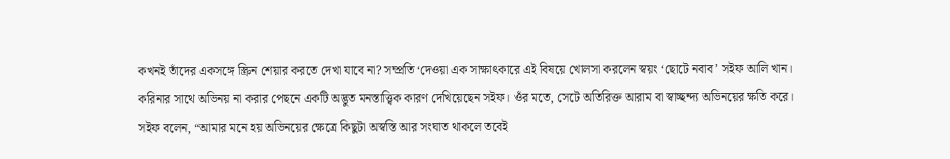কখনই তাঁদের একসঙ্গে স্ক্রিন শেয়ার করতে দেখা যাবে না? সম্প্রতি ‘দেওয়া এক সাক্ষাৎকারে এই বিষয়ে খোলসা করলেন স্বয়ং ‘ছোটে নবাব’ সইফ আলি খান।
করিনার সাথে অভিনয় না করার পেছনে একটি অদ্ভুত মনস্তাত্ত্বিক কারণ দেখিয়েছেন সইফ। ওঁর মতে, সেটে অতিরিক্ত আরাম বা স্বাচ্ছন্দ্য অভিনয়ের ক্ষতি করে।
সইফ বলেন, “আমার মনে হয় অভিনয়ের ক্ষেত্রে কিছুটা অস্বস্তি আর সংঘাত থাকলে তবেই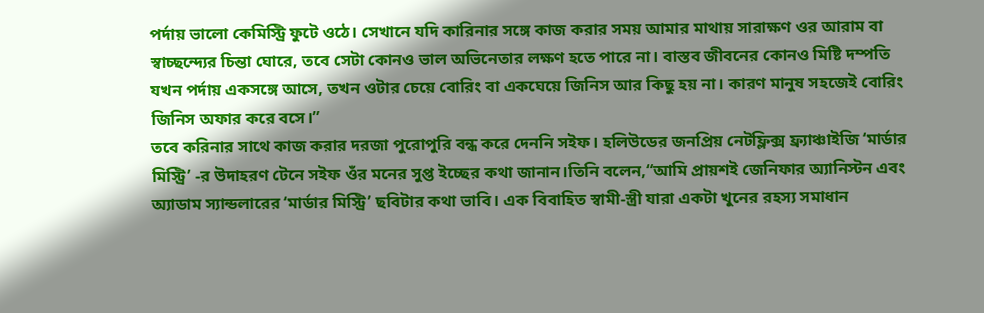পর্দায় ভালো কেমিস্ট্রি ফুটে ওঠে। সেখানে যদি কারিনার সঙ্গে কাজ করার সময় আমার মাথায় সারাক্ষণ ওর আরাম বা স্বাচ্ছন্দ্যের চিন্তা ঘোরে, তবে সেটা কোনও ভাল অভিনেতার লক্ষণ হতে পারে না। বাস্তব জীবনের কোনও মিষ্টি দম্পতি যখন পর্দায় একসঙ্গে আসে, তখন ওটার চেয়ে বোরিং বা একঘেয়ে জিনিস আর কিছু হয় না। কারণ মানুষ সহজেই বোরিং জিনিস অফার করে বসে।”
তবে করিনার সাথে কাজ করার দরজা পুরোপুরি বন্ধ করে দেননি সইফ। হলিউডের জনপ্রিয় নেটফ্লিক্স ফ্র্যাঞ্চাইজি ‘মার্ডার মিস্ট্রি’ -র উদাহরণ টেনে সইফ ওঁর মনের সুপ্ত ইচ্ছের কথা জানান।তিনি বলেন,“আমি প্রায়শই জেনিফার অ্যানিস্টন এবং অ্যাডাম স্যান্ডলারের ‘মার্ডার মিস্ট্রি’ ছবিটার কথা ভাবি। এক বিবাহিত স্বামী-স্ত্রী যারা একটা খুনের রহস্য সমাধান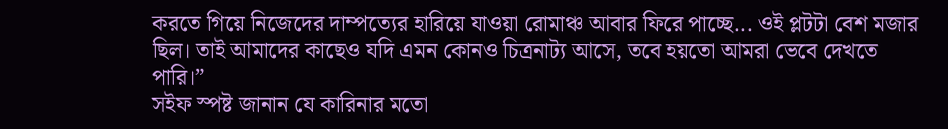করতে গিয়ে নিজেদের দাম্পত্যের হারিয়ে যাওয়া রোমাঞ্চ আবার ফিরে পাচ্ছে... ওই প্লটটা বেশ মজার ছিল। তাই আমাদের কাছেও যদি এমন কোনও চিত্রনাট্য আসে, তবে হয়তো আমরা ভেবে দেখতে পারি।”
সইফ স্পষ্ট জানান যে কারিনার মতো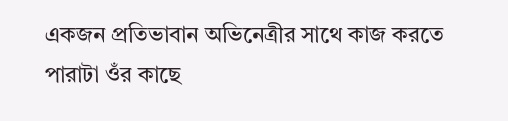একজন প্রতিভাবান অভিনেত্রীর সাথে কাজ করতে পারাটা ওঁর কাছে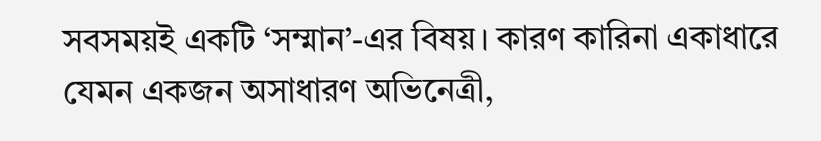সবসময়ই একটি ‘সম্মান’-এর বিষয়। কারণ কারিনা একাধারে যেমন একজন অসাধারণ অভিনেত্রী,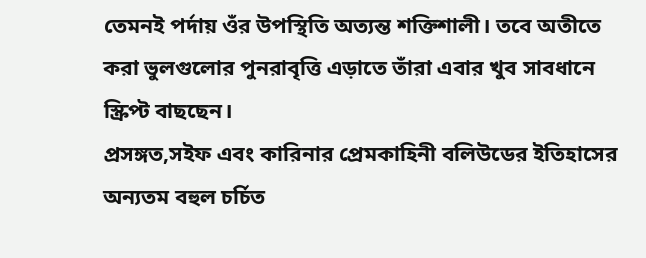তেমনই পর্দায় ওঁর উপস্থিতি অত্যন্ত শক্তিশালী। তবে অতীতে করা ভুলগুলোর পুনরাবৃত্তি এড়াতে তাঁরা এবার খুব সাবধানে স্ক্রিপ্ট বাছছেন।
প্রসঙ্গত,সইফ এবং কারিনার প্রেমকাহিনী বলিউডের ইতিহাসের অন্যতম বহুল চর্চিত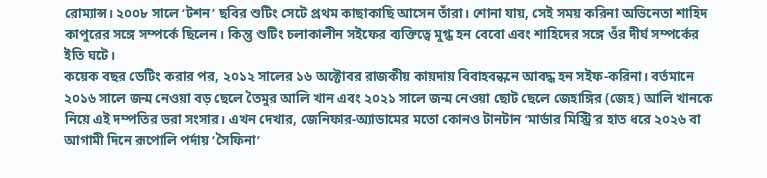রোম্যান্স। ২০০৮ সালে ‘টশন’ ছবির শুটিং সেটে প্রথম কাছাকাছি আসেন তাঁরা। শোনা যায়, সেই সময় করিনা অভিনেতা শাহিদ কাপুরের সঙ্গে সম্পর্কে ছিলেন। কিন্তু শুটিং চলাকালীন সইফের ব্যক্তিত্বে মুগ্ধ হন বেবো এবং শাহিদের সঙ্গে ওঁর দীর্ঘ সম্পর্কের ইতি ঘটে।
কয়েক বছর ডেটিং করার পর, ২০১২ সালের ১৬ অক্টোবর রাজকীয় কায়দায় বিবাহবন্ধনে আবদ্ধ হন সইফ-করিনা। বর্তমানে ২০১৬ সালে জন্ম নেওয়া বড় ছেলে তৈমুর আলি খান এবং ২০২১ সালে জন্ম নেওয়া ছোট ছেলে জেহাঙ্গির (জেহ) আলি খানকে নিয়ে এই দম্পতির ভরা সংসার। এখন দেখার, জেনিফার-অ্যাডামের মতো কোনও টানটান ‘মার্ডার মিস্ট্রি’র হাত ধরে ২০২৬ বা আগামী দিনে রূপোলি পর্দায় ‘সৈফিনা’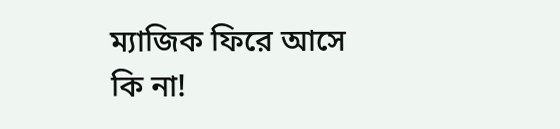ম্যাজিক ফিরে আসে কি না!